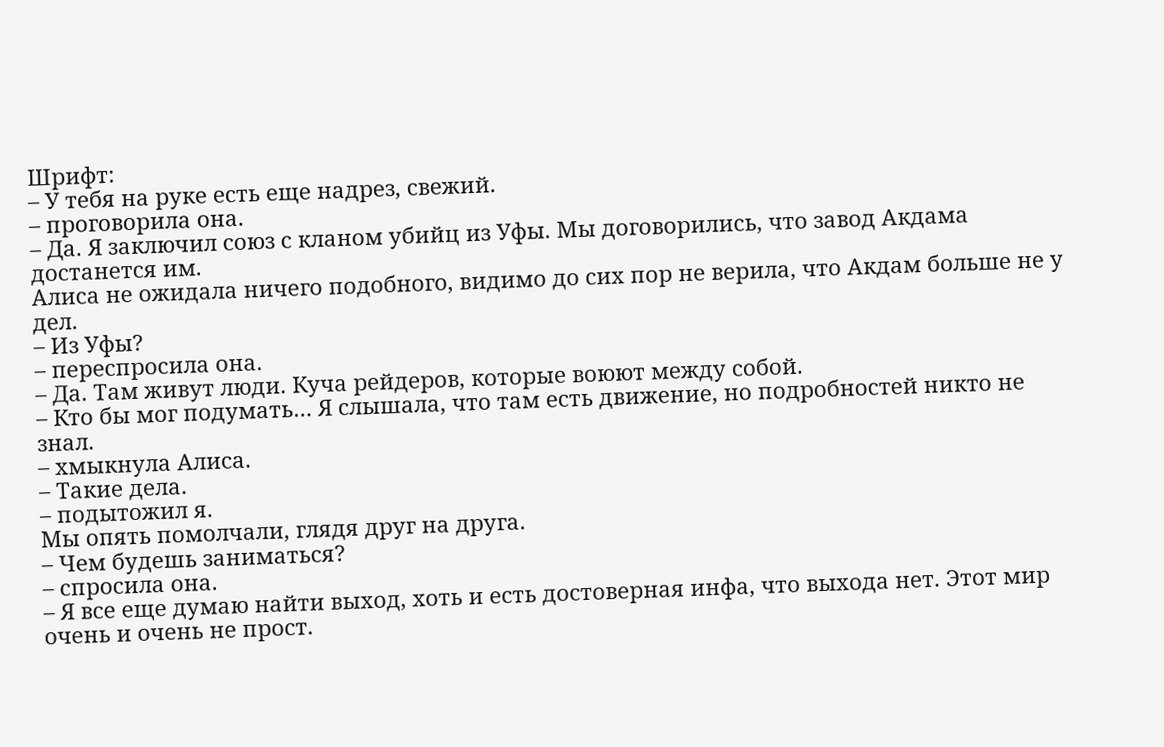Шрифт:
– У тебя на руке есть еще надрез, свежий.
– проговорила она.
– Да. Я заключил союз с кланом убийц из Уфы. Мы договорились, что завод Акдама достанется им.
Алиса не ожидала ничего подобного, видимо до сих пор не верила, что Акдам больше не у дел.
– Из Уфы?
– переспросила она.
– Да. Там живут люди. Куча рейдеров, которые воюют между собой.
– Кто бы мог подумать… Я слышала, что там есть движение, но подробностей никто не знал.
– хмыкнула Алиса.
– Такие дела.
– подытожил я.
Мы опять помолчали, глядя друг на друга.
– Чем будешь заниматься?
– спросила она.
– Я все еще думаю найти выход, хоть и есть достоверная инфа, что выхода нет. Этот мир очень и очень не прост.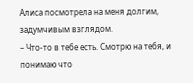Алиса посмотрела на меня долгим, задумчивым взглядом.
– Что-то в тебе есть. Смотрю на тебя, и понимаю что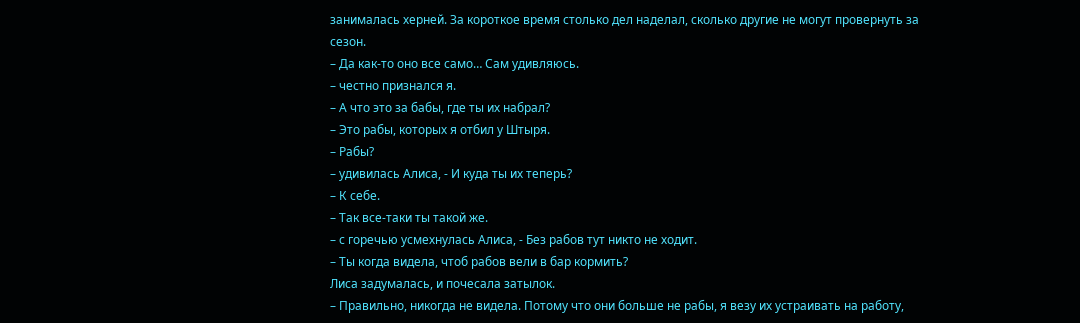занималась херней. За короткое время столько дел наделал, сколько другие не могут провернуть за сезон.
– Да как-то оно все само… Сам удивляюсь.
– честно признался я.
– А что это за бабы, где ты их набрал?
– Это рабы, которых я отбил у Штыря.
– Рабы?
– удивилась Алиса, - И куда ты их теперь?
– К себе.
– Так все-таки ты такой же.
– с горечью усмехнулась Алиса, - Без рабов тут никто не ходит.
– Ты когда видела, чтоб рабов вели в бар кормить?
Лиса задумалась, и почесала затылок.
– Правильно, никогда не видела. Потому что они больше не рабы, я везу их устраивать на работу,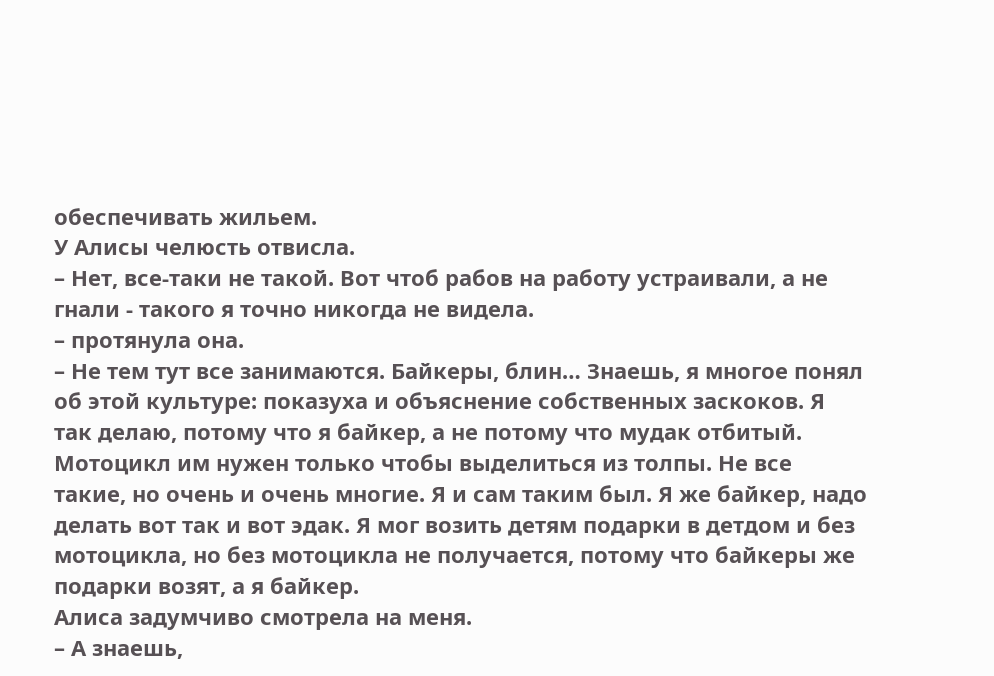обеспечивать жильем.
У Алисы челюсть отвисла.
– Нет, все-таки не такой. Вот чтоб рабов на работу устраивали, а не гнали - такого я точно никогда не видела.
– протянула она.
– Не тем тут все занимаются. Байкеры, блин… Знаешь, я многое понял об этой культуре: показуха и объяснение собственных заскоков. Я так делаю, потому что я байкер, а не потому что мудак отбитый. Мотоцикл им нужен только чтобы выделиться из толпы. Не все такие, но очень и очень многие. Я и сам таким был. Я же байкер, надо делать вот так и вот эдак. Я мог возить детям подарки в детдом и без мотоцикла, но без мотоцикла не получается, потому что байкеры же подарки возят, а я байкер.
Алиса задумчиво смотрела на меня.
– А знаешь,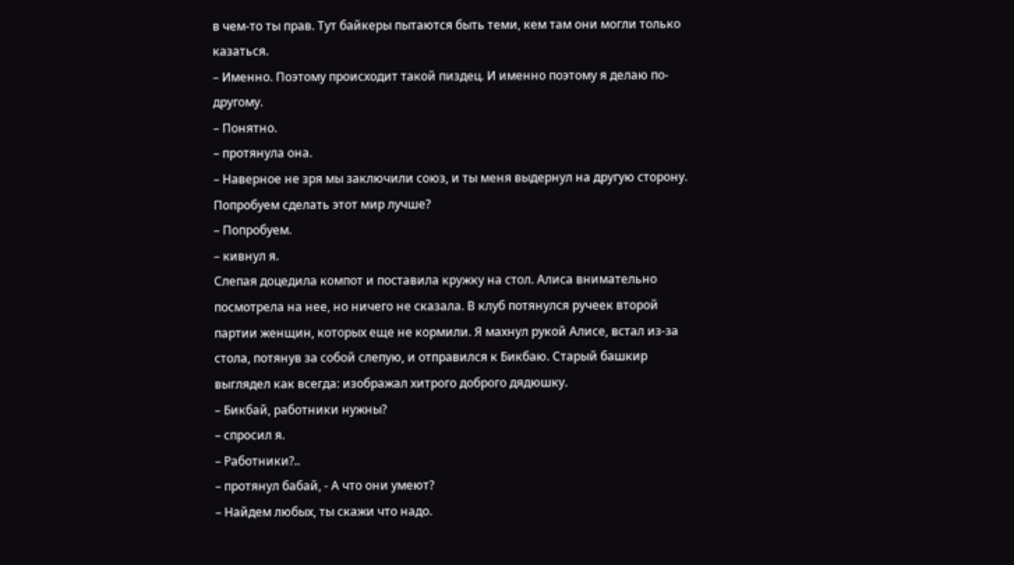в чем-то ты прав. Тут байкеры пытаются быть теми, кем там они могли только казаться.
– Именно. Поэтому происходит такой пиздец. И именно поэтому я делаю по-другому.
– Понятно.
– протянула она.
– Наверное не зря мы заключили союз, и ты меня выдернул на другую сторону. Попробуем сделать этот мир лучше?
– Попробуем.
– кивнул я.
Слепая доцедила компот и поставила кружку на стол. Алиса внимательно посмотрела на нее, но ничего не сказала. В клуб потянулся ручеек второй партии женщин, которых еще не кормили. Я махнул рукой Алисе, встал из-за стола, потянув за собой слепую, и отправился к Бикбаю. Старый башкир выглядел как всегда: изображал хитрого доброго дядюшку.
– Бикбай, работники нужны?
– спросил я.
– Работники?..
– протянул бабай, - А что они умеют?
– Найдем любых, ты скажи что надо.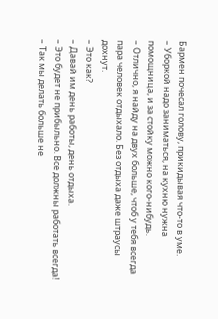Бармен почесал голову, прикидывая что-то в уме.
– Уборкой надо заниматься, на кухню нужна помощница, и за стойку можно кого-нибудь.
– Отлично, я найду на двух больше, чтоб у тебя всегда пара человек отдыхало. Без отдыха даже штраусы дохнут.
– Это как?
– Давай им день работы, день отдыха.
– Это будет не прибыльно. Все должны работать всегда!
– Так мы делать больше не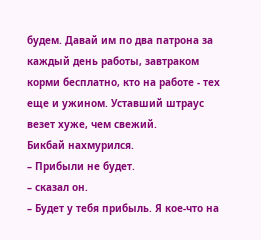будем. Давай им по два патрона за каждый день работы, завтраком корми бесплатно, кто на работе - тех еще и ужином. Уставший штраус везет хуже, чем свежий.
Бикбай нахмурился.
– Прибыли не будет.
– сказал он.
– Будет у тебя прибыль. Я кое-что на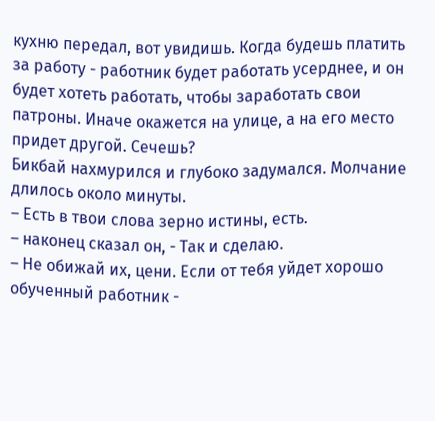кухню передал, вот увидишь. Когда будешь платить за работу - работник будет работать усерднее, и он будет хотеть работать, чтобы заработать свои патроны. Иначе окажется на улице, а на его место придет другой. Сечешь?
Бикбай нахмурился и глубоко задумался. Молчание длилось около минуты.
– Есть в твои слова зерно истины, есть.
– наконец сказал он, - Так и сделаю.
– Не обижай их, цени. Если от тебя уйдет хорошо обученный работник -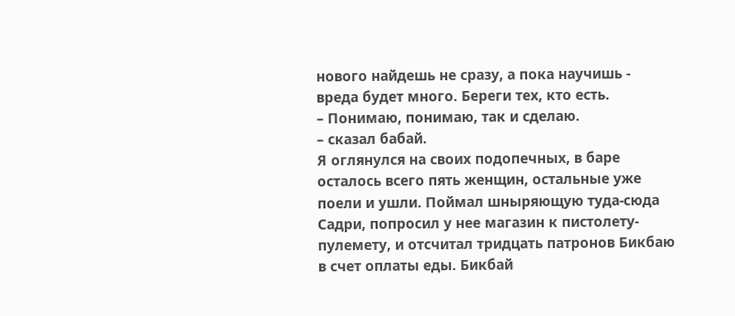нового найдешь не сразу, а пока научишь - вреда будет много. Береги тех, кто есть.
– Понимаю, понимаю, так и сделаю.
– сказал бабай.
Я оглянулся на своих подопечных, в баре осталось всего пять женщин, остальные уже поели и ушли. Поймал шныряющую туда-сюда Садри, попросил у нее магазин к пистолету-пулемету, и отсчитал тридцать патронов Бикбаю в счет оплаты еды. Бикбай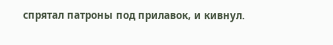спрятал патроны под прилавок, и кивнул.